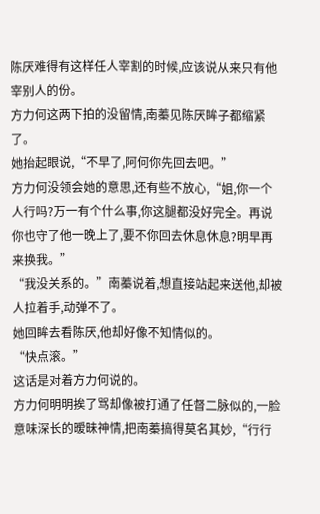陈厌难得有这样任人宰割的时候,应该说从来只有他宰别人的份。
方力何这两下拍的没留情,南蓁见陈厌眸子都缩紧了。
她抬起眼说,“不早了,阿何你先回去吧。”
方力何没领会她的意思,还有些不放心,“姐,你一个人行吗?万一有个什么事,你这腿都没好完全。再说你也守了他一晚上了,要不你回去休息休息?明早再来换我。”
“我没关系的。”南蓁说着,想直接站起来送他,却被人拉着手,动弹不了。
她回眸去看陈厌,他却好像不知情似的。
“快点滚。”
这话是对着方力何说的。
方力何明明挨了骂却像被打通了任督二脉似的,一脸意味深长的暧昧神情,把南蓁搞得莫名其妙,“行行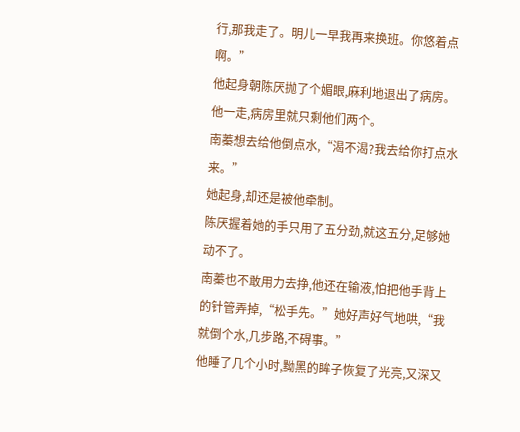行,那我走了。明儿一早我再来换班。你悠着点啊。”
他起身朝陈厌抛了个媚眼,麻利地退出了病房。
他一走,病房里就只剩他们两个。
南蓁想去给他倒点水,“渴不渴?我去给你打点水来。”
她起身,却还是被他牵制。
陈厌握着她的手只用了五分劲,就这五分,足够她动不了。
南蓁也不敢用力去挣,他还在输液,怕把他手背上的针管弄掉,“松手先。”她好声好气地哄,“我就倒个水,几步路,不碍事。”
他睡了几个小时,黝黑的眸子恢复了光亮,又深又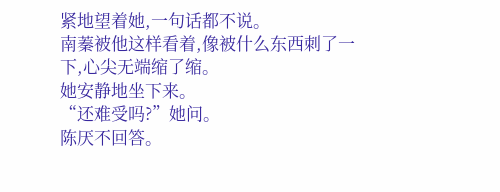紧地望着她,一句话都不说。
南蓁被他这样看着,像被什么东西刺了一下,心尖无端缩了缩。
她安静地坐下来。
“还难受吗?”她问。
陈厌不回答。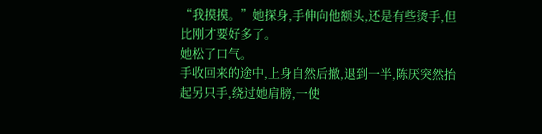“我摸摸。”她探身,手伸向他额头,还是有些烫手,但比刚才要好多了。
她松了口气。
手收回来的途中,上身自然后撤,退到一半,陈厌突然抬起另只手,绕过她肩膀,一使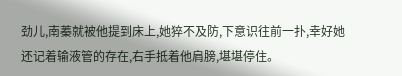劲儿,南蓁就被他提到床上,她猝不及防,下意识往前一扑,幸好她还记着输液管的存在,右手抵着他肩膀,堪堪停住。